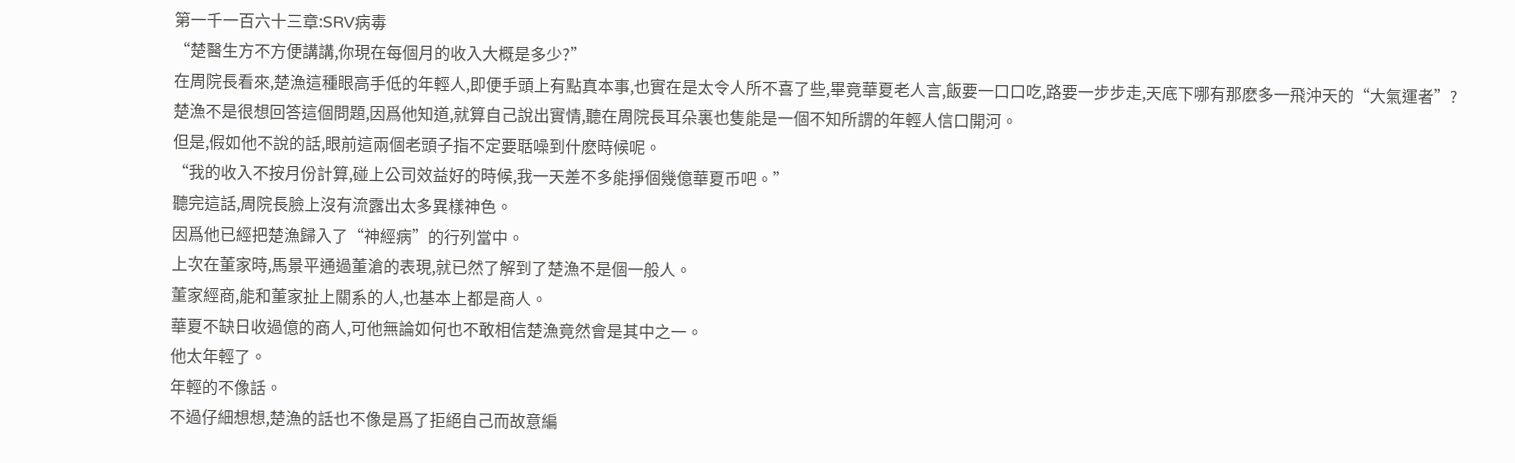第一千一百六十三章:SRV病毒
“楚醫生方不方便講講,你現在每個月的收入大概是多少?”
在周院長看來,楚漁這種眼高手低的年輕人,即便手頭上有點真本事,也實在是太令人所不喜了些,畢竟華夏老人言,飯要一口口吃,路要一步步走,天底下哪有那麽多一飛沖天的“大氣運者”?
楚漁不是很想回答這個問題,因爲他知道,就算自己說出實情,聽在周院長耳朵裏也隻能是一個不知所謂的年輕人信口開河。
但是,假如他不說的話,眼前這兩個老頭子指不定要聒噪到什麽時候呢。
“我的收入不按月份計算,碰上公司效益好的時候,我一天差不多能掙個幾億華夏币吧。”
聽完這話,周院長臉上沒有流露出太多異樣神色。
因爲他已經把楚漁歸入了“神經病”的行列當中。
上次在董家時,馬景平通過董滄的表現,就已然了解到了楚漁不是個一般人。
董家經商,能和董家扯上關系的人,也基本上都是商人。
華夏不缺日收過億的商人,可他無論如何也不敢相信楚漁竟然會是其中之一。
他太年輕了。
年輕的不像話。
不過仔細想想,楚漁的話也不像是爲了拒絕自己而故意編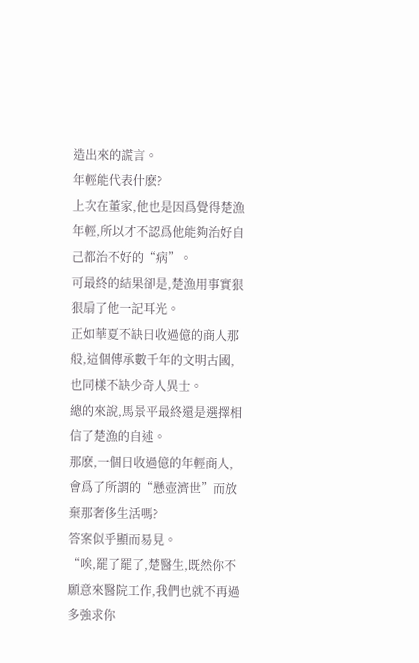造出來的謊言。
年輕能代表什麽?
上次在董家,他也是因爲覺得楚漁年輕,所以才不認爲他能夠治好自己都治不好的“病”。
可最終的結果卻是,楚漁用事實狠狠扇了他一記耳光。
正如華夏不缺日收過億的商人那般,這個傳承數千年的文明古國,也同樣不缺少奇人異士。
總的來說,馬景平最終還是選擇相信了楚漁的自述。
那麽,一個日收過億的年輕商人,會爲了所謂的“懸壺濟世”而放棄那奢侈生活嗎?
答案似乎顯而易見。
“唉,罷了罷了,楚醫生,既然你不願意來醫院工作,我們也就不再過多強求你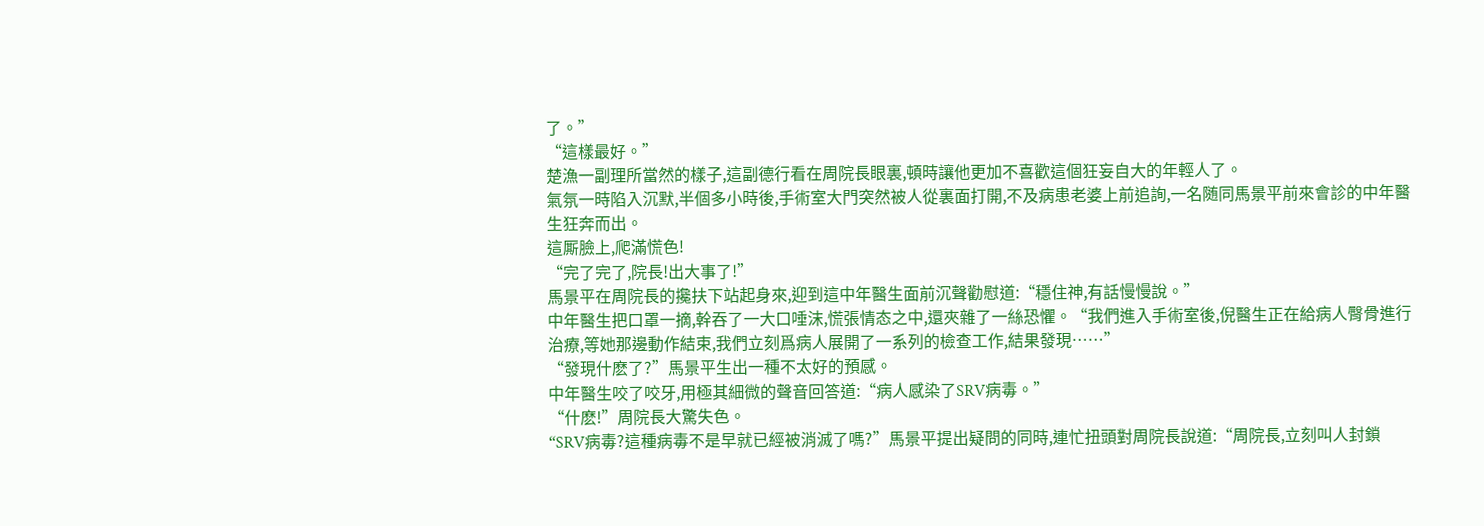了。”
“這樣最好。”
楚漁一副理所當然的樣子,這副德行看在周院長眼裏,頓時讓他更加不喜歡這個狂妄自大的年輕人了。
氣氛一時陷入沉默,半個多小時後,手術室大門突然被人從裏面打開,不及病患老婆上前追詢,一名随同馬景平前來會診的中年醫生狂奔而出。
這厮臉上,爬滿慌色!
“完了完了,院長!出大事了!”
馬景平在周院長的攙扶下站起身來,迎到這中年醫生面前沉聲勸慰道:“穩住神,有話慢慢說。”
中年醫生把口罩一摘,幹吞了一大口唾沫,慌張情态之中,還夾雜了一絲恐懼。“我們進入手術室後,倪醫生正在給病人臀骨進行治療,等她那邊動作結束,我們立刻爲病人展開了一系列的檢查工作,結果發現……”
“發現什麽了?”馬景平生出一種不太好的預感。
中年醫生咬了咬牙,用極其細微的聲音回答道:“病人感染了SRV病毒。”
“什麽!”周院長大驚失色。
“SRV病毒?這種病毒不是早就已經被消滅了嗎?”馬景平提出疑問的同時,連忙扭頭對周院長說道:“周院長,立刻叫人封鎖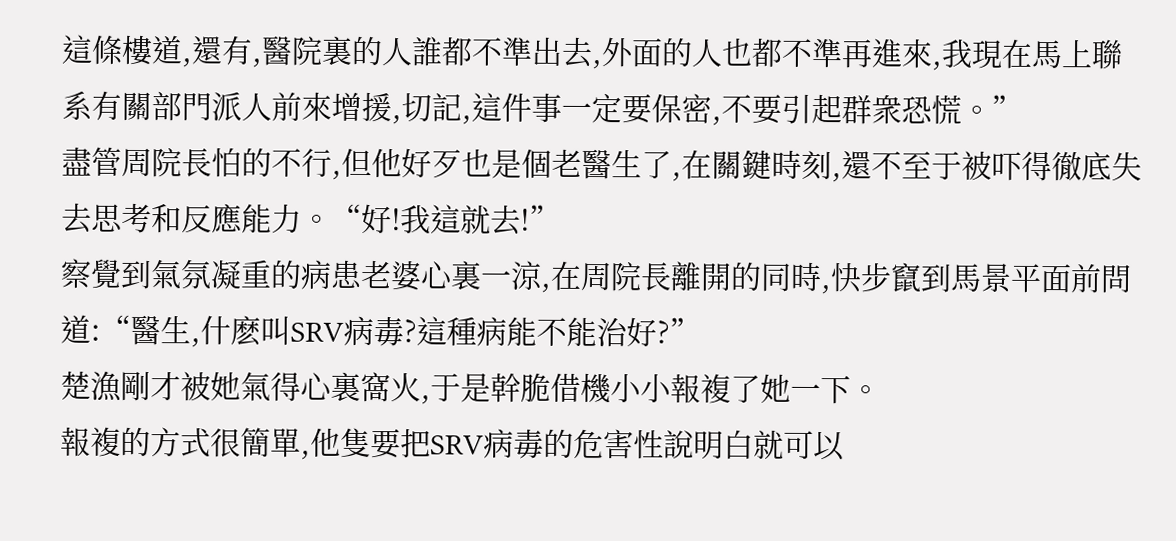這條樓道,還有,醫院裏的人誰都不準出去,外面的人也都不準再進來,我現在馬上聯系有關部門派人前來增援,切記,這件事一定要保密,不要引起群衆恐慌。”
盡管周院長怕的不行,但他好歹也是個老醫生了,在關鍵時刻,還不至于被吓得徹底失去思考和反應能力。“好!我這就去!”
察覺到氣氛凝重的病患老婆心裏一涼,在周院長離開的同時,快步竄到馬景平面前問道:“醫生,什麽叫SRV病毒?這種病能不能治好?”
楚漁剛才被她氣得心裏窩火,于是幹脆借機小小報複了她一下。
報複的方式很簡單,他隻要把SRV病毒的危害性說明白就可以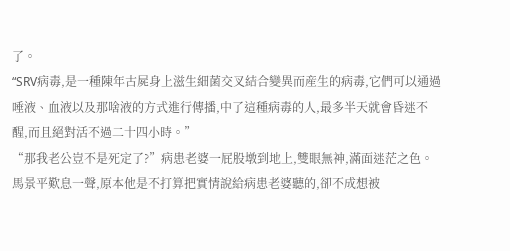了。
“SRV病毒,是一種陳年古屍身上滋生細菌交叉結合變異而産生的病毒,它們可以通過唾液、血液以及那啥液的方式進行傳播,中了這種病毒的人,最多半天就會昏迷不醒,而且絕對活不過二十四小時。”
“那我老公豈不是死定了?”病患老婆一屁股墩到地上,雙眼無神,滿面迷茫之色。
馬景平歎息一聲,原本他是不打算把實情說給病患老婆聽的,卻不成想被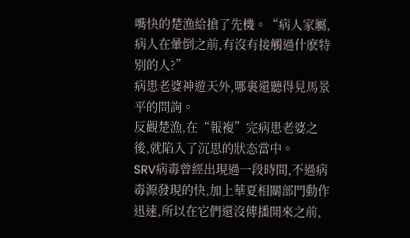嘴快的楚漁給搶了先機。“病人家屬,病人在暈倒之前,有沒有接觸過什麽特别的人?”
病患老婆神遊天外,哪裏還聽得見馬景平的問詢。
反觀楚漁,在“報複”完病患老婆之後,就陷入了沉思的狀态當中。
SRV病毒曾經出現過一段時間,不過病毒源發現的快,加上華夏相關部門動作迅速,所以在它們還沒傳播開來之前,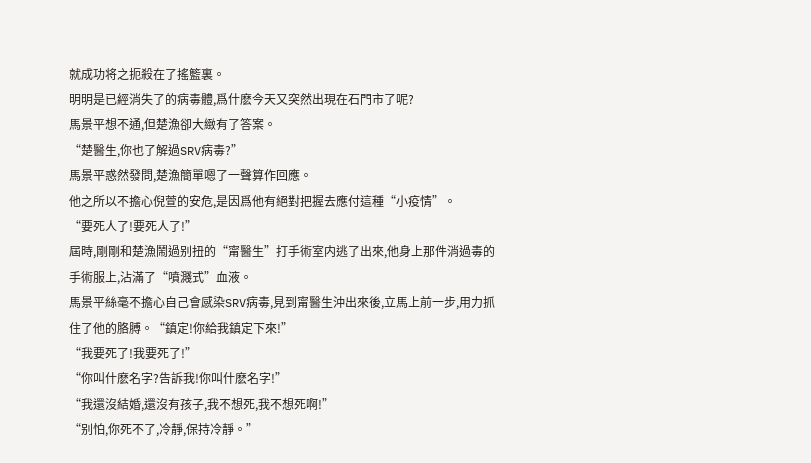就成功将之扼殺在了搖籃裏。
明明是已經消失了的病毒體,爲什麽今天又突然出現在石門市了呢?
馬景平想不通,但楚漁卻大緻有了答案。
“楚醫生,你也了解過SRV病毒?”
馬景平惑然發問,楚漁簡單嗯了一聲算作回應。
他之所以不擔心倪萱的安危,是因爲他有絕對把握去應付這種“小疫情”。
“要死人了!要死人了!”
屆時,剛剛和楚漁鬧過别扭的“甯醫生”打手術室内逃了出來,他身上那件消過毒的手術服上,沾滿了“噴濺式”血液。
馬景平絲毫不擔心自己會感染SRV病毒,見到甯醫生沖出來後,立馬上前一步,用力抓住了他的胳膊。“鎮定!你給我鎮定下來!”
“我要死了!我要死了!”
“你叫什麽名字?告訴我!你叫什麽名字!”
“我還沒結婚,還沒有孩子,我不想死,我不想死啊!”
“别怕,你死不了,冷靜,保持冷靜。”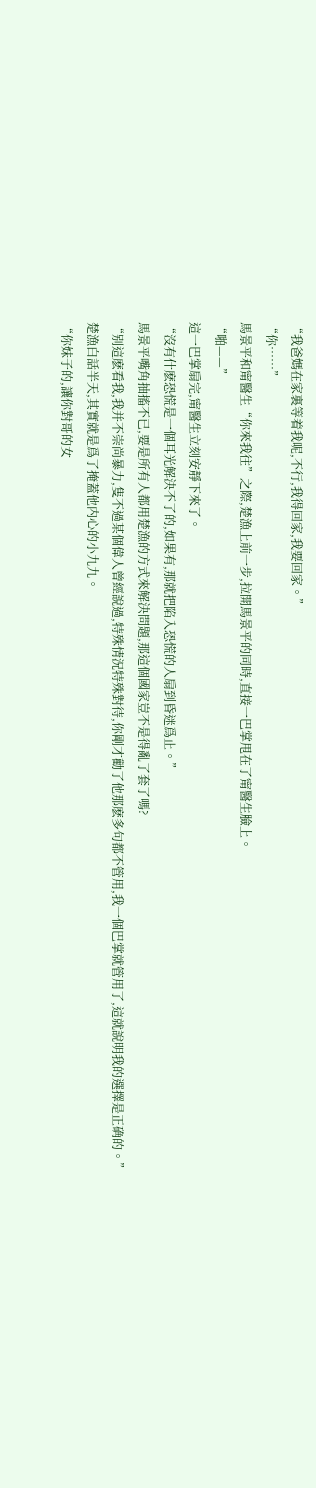“我爸媽在家裏等着我呢,不行,我得回家,我要回家。”
“你……”
馬景平和甯醫生“你來我往”之際,楚漁上前一步,拉開馬景平的同時,直接一巴掌甩在了甯醫生臉上。
“啪——”
這一巴掌扇完,甯醫生立刻安靜下來了。
“沒有什麽恐慌是一個耳光解決不了的,如果有,那就把陷入恐慌的人扇到昏迷爲止。”
馬景平嘴角抽搐不已,要是所有人都用楚漁的方式來解決問題,那這個國家豈不是得亂了套了嗎?
“别這麽看我,我并不崇尚暴力,隻不過某個偉人曾經說過,特殊情況特殊對待,你剛才勸了他那麽多句都不管用,我一個巴掌就管用了,這就說明我的選擇是正确的。”
楚漁白話半天,其實就是爲了掩蓋他内心的小九九。
“你妹子的,讓你對哥的女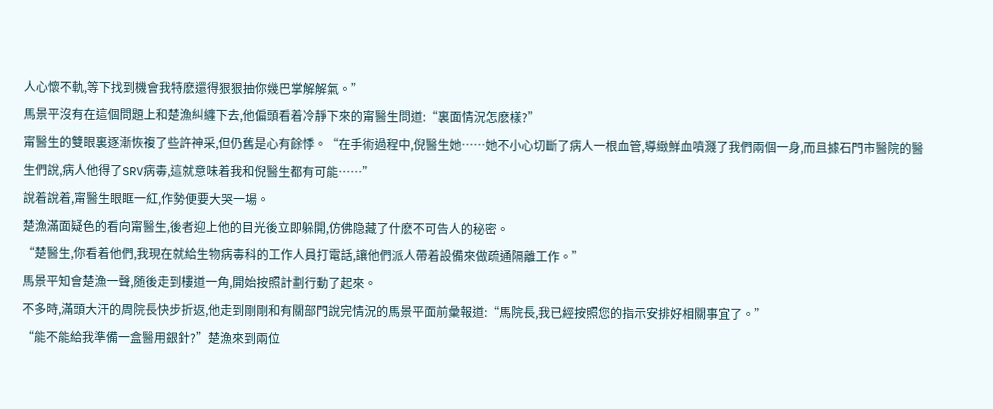人心懷不軌,等下找到機會我特麽還得狠狠抽你幾巴掌解解氣。”
馬景平沒有在這個問題上和楚漁糾纏下去,他偏頭看着冷靜下來的甯醫生問道:“裏面情況怎麽樣?”
甯醫生的雙眼裏逐漸恢複了些許神采,但仍舊是心有餘悸。“在手術過程中,倪醫生她……她不小心切斷了病人一根血管,導緻鮮血噴濺了我們兩個一身,而且據石門市醫院的醫生們說,病人他得了SRV病毒,這就意味着我和倪醫生都有可能……”
說着說着,甯醫生眼眶一紅,作勢便要大哭一場。
楚漁滿面疑色的看向甯醫生,後者迎上他的目光後立即躲開,仿佛隐藏了什麽不可告人的秘密。
“楚醫生,你看着他們,我現在就給生物病毒科的工作人員打電話,讓他們派人帶着設備來做疏通隔離工作。”
馬景平知會楚漁一聲,随後走到樓道一角,開始按照計劃行動了起來。
不多時,滿頭大汗的周院長快步折返,他走到剛剛和有關部門說完情況的馬景平面前彙報道:“馬院長,我已經按照您的指示安排好相關事宜了。”
“能不能給我準備一盒醫用銀針?”楚漁來到兩位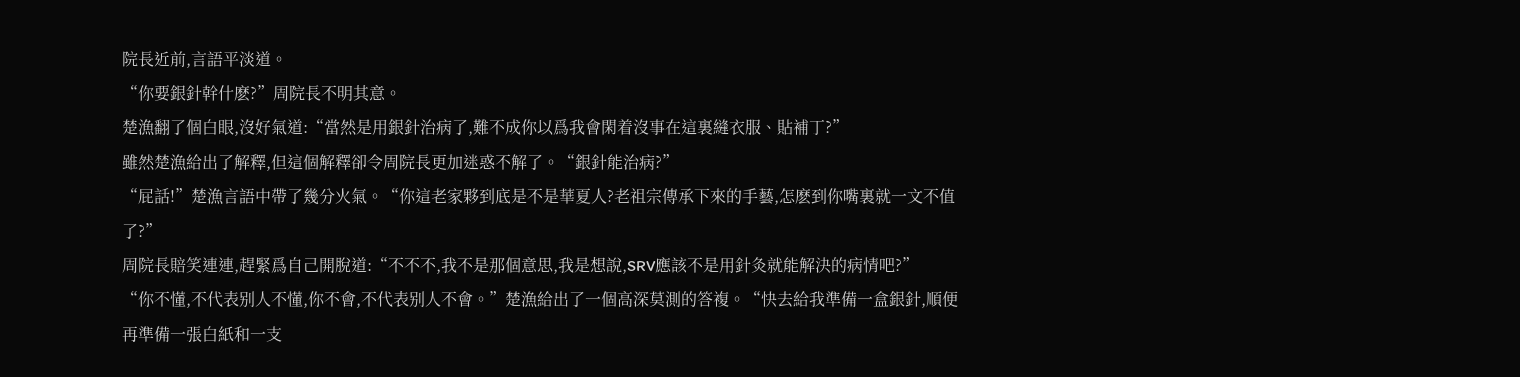院長近前,言語平淡道。
“你要銀針幹什麽?”周院長不明其意。
楚漁翻了個白眼,沒好氣道:“當然是用銀針治病了,難不成你以爲我會閑着沒事在這裏縫衣服、貼補丁?”
雖然楚漁給出了解釋,但這個解釋卻令周院長更加迷惑不解了。“銀針能治病?”
“屁話!”楚漁言語中帶了幾分火氣。“你這老家夥到底是不是華夏人?老祖宗傳承下來的手藝,怎麽到你嘴裏就一文不值了?”
周院長賠笑連連,趕緊爲自己開脫道:“不不不,我不是那個意思,我是想說,SRV應該不是用針灸就能解決的病情吧?”
“你不懂,不代表别人不懂,你不會,不代表别人不會。”楚漁給出了一個高深莫測的答複。“快去給我準備一盒銀針,順便再準備一張白紙和一支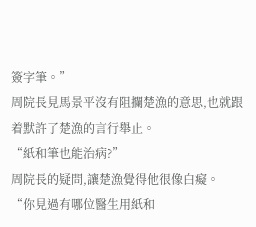簽字筆。”
周院長見馬景平沒有阻攔楚漁的意思,也就跟着默許了楚漁的言行舉止。
“紙和筆也能治病?”
周院長的疑問,讓楚漁覺得他很像白癡。
“你見過有哪位醫生用紙和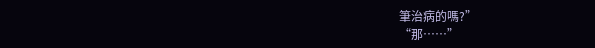筆治病的嗎?”
“那……”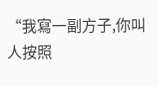“我寫一副方子,你叫人按照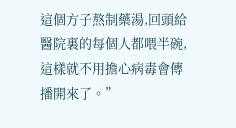這個方子熬制藥湯,回頭給醫院裏的每個人都喂半碗,這樣就不用擔心病毒會傳播開來了。”